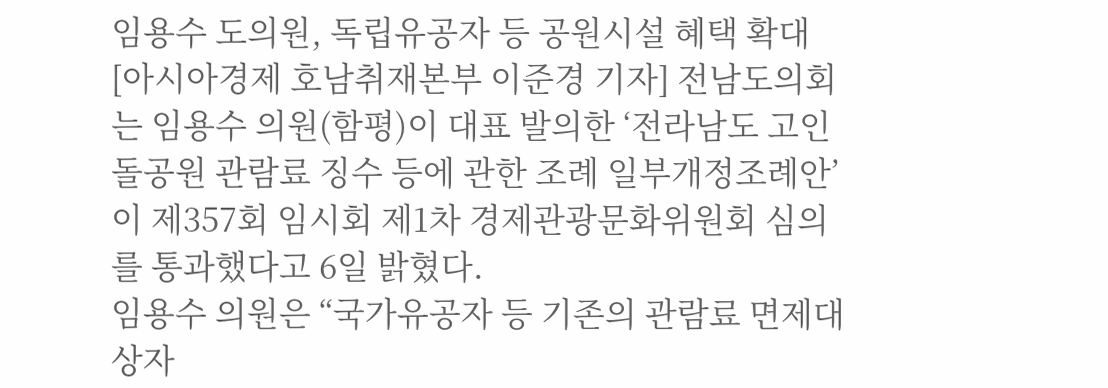임용수 도의원, 독립유공자 등 공원시설 혜택 확대
[아시아경제 호남취재본부 이준경 기자] 전남도의회는 임용수 의원(함평)이 대표 발의한 ‘전라남도 고인돌공원 관람료 징수 등에 관한 조례 일부개정조례안’이 제357회 임시회 제1차 경제관광문화위원회 심의를 통과했다고 6일 밝혔다.
임용수 의원은 “국가유공자 등 기존의 관람료 면제대상자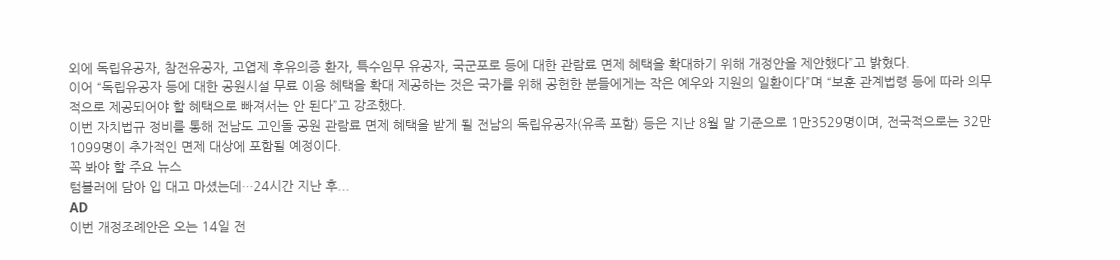외에 독립유공자, 참전유공자, 고엽제 후유의증 환자, 특수임무 유공자, 국군포로 등에 대한 관람료 면제 혜택을 확대하기 위해 개정안을 제안했다”고 밝혔다.
이어 “독립유공자 등에 대한 공원시설 무료 이용 혜택을 확대 제공하는 것은 국가를 위해 공헌한 분들에게는 작은 예우와 지원의 일환이다”며 “보훈 관계법령 등에 따라 의무적으로 제공되어야 할 혜택으로 빠져서는 안 된다”고 강조했다.
이번 자치법규 정비를 통해 전남도 고인돌 공원 관람료 면제 혜택을 받게 될 전남의 독립유공자(유족 포함) 등은 지난 8월 말 기준으로 1만3529명이며, 전국적으로는 32만1099명이 추가적인 면제 대상에 포함될 예정이다.
꼭 봐야 할 주요 뉴스
텀블러에 담아 입 대고 마셨는데…24시간 지난 후...
AD
이번 개정조례안은 오는 14일 전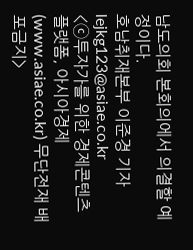남도의회 본회의에서 의결할 예정이다.
호남취재본부 이준경 기자 lejkg123@asiae.co.kr
<ⓒ투자가를 위한 경제콘텐츠 플랫폼, 아시아경제(www.asiae.co.kr) 무단전재 배포금지>